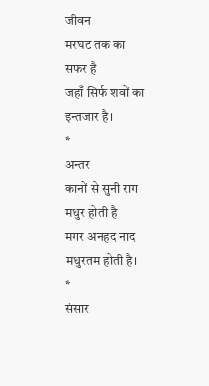जीवन
मरघट तक का
सफर है
जहाँ सिर्फ शवों का
इन्तजार है।
*
अन्तर
कानों से सुनी राग
मधुर होती है
मगर अनहद नाद
मधुरतम होती है।
*
संसार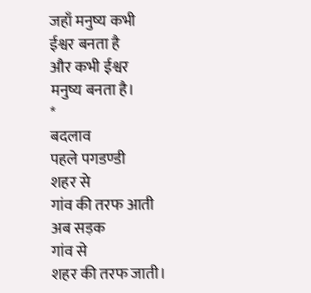जहाँ मनुष्य कभी
ईश्वर बनता है
और कभी ईश्वर
मनुष्य बनता है।
*
बदलाव
पहले पगडण्डी
शहर से
गांव की तरफ आती
अब सड़क
गांव से
शहर की तरफ जाती।